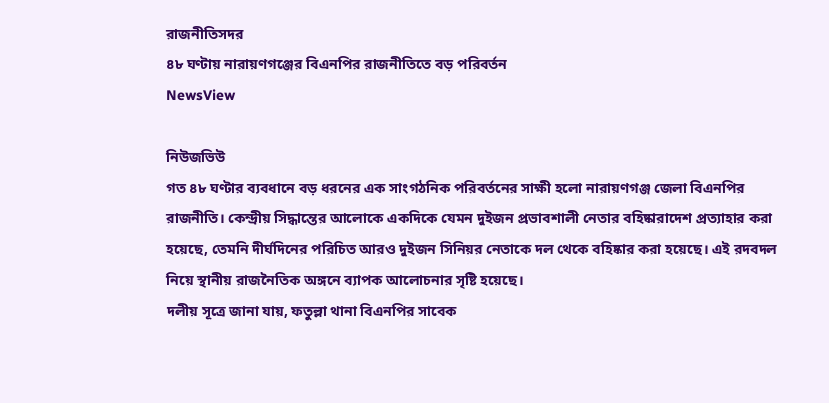রাজনীতিসদর
৪৮ ঘণ্টায় নারায়ণগঞ্জের বিএনপির রাজনীতিতে বড় পরিবর্তন
NewsView

নিউজভিউ
গত ৪৮ ঘণ্টার ব্যবধানে বড় ধরনের এক সাংগঠনিক পরিবর্তনের সাক্ষী হলো নারায়ণগঞ্জ জেলা বিএনপির রাজনীতি। কেন্দ্রীয় সিদ্ধান্তের আলোকে একদিকে যেমন দুইজন প্রভাবশালী নেতার বহিষ্কারাদেশ প্রত্যাহার করা হয়েছে, তেমনি দীর্ঘদিনের পরিচিত আরও দুইজন সিনিয়র নেতাকে দল থেকে বহিষ্কার করা হয়েছে। এই রদবদল নিয়ে স্থানীয় রাজনৈতিক অঙ্গনে ব্যাপক আলোচনার সৃষ্টি হয়েছে।
দলীয় সূত্রে জানা যায়, ফতুল্লা থানা বিএনপির সাবেক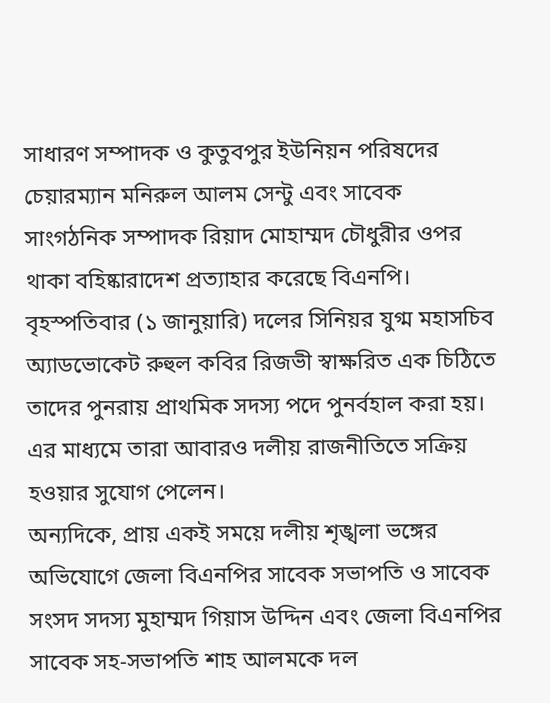সাধারণ সম্পাদক ও কুতুবপুর ইউনিয়ন পরিষদের চেয়ারম্যান মনিরুল আলম সেন্টু এবং সাবেক সাংগঠনিক সম্পাদক রিয়াদ মোহাম্মদ চৌধুরীর ওপর থাকা বহিষ্কারাদেশ প্রত্যাহার করেছে বিএনপি। বৃহস্পতিবার (১ জানুয়ারি) দলের সিনিয়র যুগ্ম মহাসচিব অ্যাডভোকেট রুহুল কবির রিজভী স্বাক্ষরিত এক চিঠিতে তাদের পুনরায় প্রাথমিক সদস্য পদে পুনর্বহাল করা হয়। এর মাধ্যমে তারা আবারও দলীয় রাজনীতিতে সক্রিয় হওয়ার সুযোগ পেলেন।
অন্যদিকে, প্রায় একই সময়ে দলীয় শৃঙ্খলা ভঙ্গের অভিযোগে জেলা বিএনপির সাবেক সভাপতি ও সাবেক সংসদ সদস্য মুহাম্মদ গিয়াস উদ্দিন এবং জেলা বিএনপির সাবেক সহ-সভাপতি শাহ আলমকে দল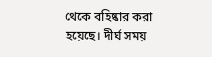থেকে বহিষ্কার করা হয়েছে। দীর্ঘ সময়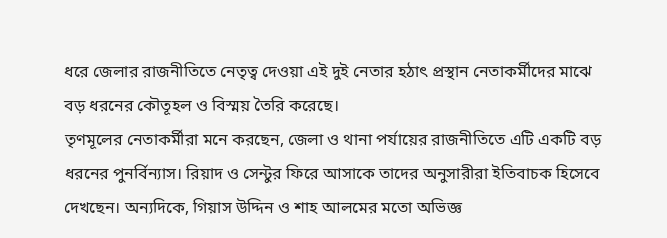ধরে জেলার রাজনীতিতে নেতৃত্ব দেওয়া এই দুই নেতার হঠাৎ প্রস্থান নেতাকর্মীদের মাঝে বড় ধরনের কৌতূহল ও বিস্ময় তৈরি করেছে।
তৃণমূলের নেতাকর্মীরা মনে করছেন, জেলা ও থানা পর্যায়ের রাজনীতিতে এটি একটি বড় ধরনের পুনর্বিন্যাস। রিয়াদ ও সেন্টুর ফিরে আসাকে তাদের অনুসারীরা ইতিবাচক হিসেবে দেখছেন। অন্যদিকে, গিয়াস উদ্দিন ও শাহ আলমের মতো অভিজ্ঞ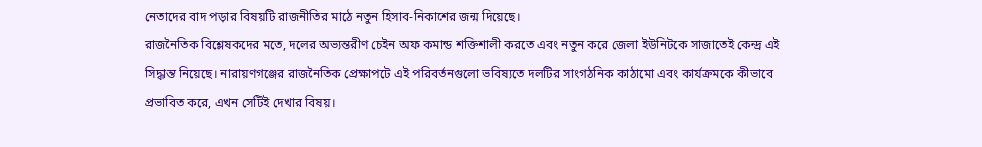নেতাদের বাদ পড়ার বিষয়টি রাজনীতির মাঠে নতুন হিসাব-নিকাশের জন্ম দিয়েছে।
রাজনৈতিক বিশ্লেষকদের মতে, দলের অভ্যন্তরীণ চেইন অফ কমান্ড শক্তিশালী করতে এবং নতুন করে জেলা ইউনিটকে সাজাতেই কেন্দ্র এই সিদ্ধান্ত নিয়েছে। নারায়ণগঞ্জের রাজনৈতিক প্রেক্ষাপটে এই পরিবর্তনগুলো ভবিষ্যতে দলটির সাংগঠনিক কাঠামো এবং কার্যক্রমকে কীভাবে প্রভাবিত করে, এখন সেটিই দেখার বিষয়।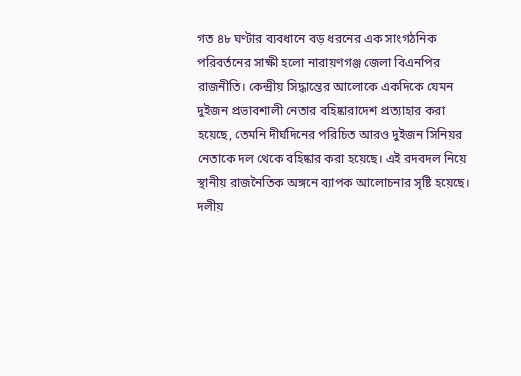গত ৪৮ ঘণ্টার ব্যবধানে বড় ধরনের এক সাংগঠনিক পরিবর্তনের সাক্ষী হলো নারায়ণগঞ্জ জেলা বিএনপির রাজনীতি। কেন্দ্রীয় সিদ্ধান্তের আলোকে একদিকে যেমন দুইজন প্রভাবশালী নেতার বহিষ্কারাদেশ প্রত্যাহার করা হয়েছে, তেমনি দীর্ঘদিনের পরিচিত আরও দুইজন সিনিয়র নেতাকে দল থেকে বহিষ্কার করা হয়েছে। এই রদবদল নিয়ে স্থানীয় রাজনৈতিক অঙ্গনে ব্যাপক আলোচনার সৃষ্টি হয়েছে।
দলীয়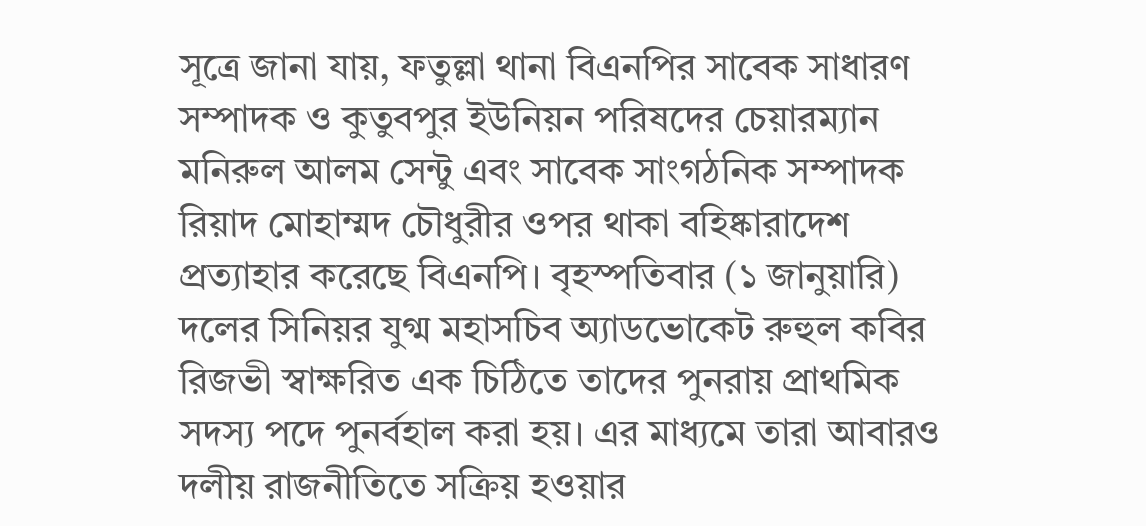সূত্রে জানা যায়, ফতুল্লা থানা বিএনপির সাবেক সাধারণ সম্পাদক ও কুতুবপুর ইউনিয়ন পরিষদের চেয়ারম্যান মনিরুল আলম সেন্টু এবং সাবেক সাংগঠনিক সম্পাদক রিয়াদ মোহাম্মদ চৌধুরীর ওপর থাকা বহিষ্কারাদেশ প্রত্যাহার করেছে বিএনপি। বৃহস্পতিবার (১ জানুয়ারি) দলের সিনিয়র যুগ্ম মহাসচিব অ্যাডভোকেট রুহুল কবির রিজভী স্বাক্ষরিত এক চিঠিতে তাদের পুনরায় প্রাথমিক সদস্য পদে পুনর্বহাল করা হয়। এর মাধ্যমে তারা আবারও দলীয় রাজনীতিতে সক্রিয় হওয়ার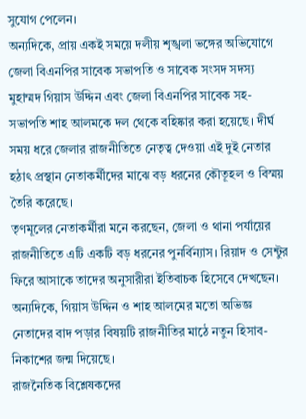সুযোগ পেলেন।
অন্যদিকে, প্রায় একই সময়ে দলীয় শৃঙ্খলা ভঙ্গের অভিযোগে জেলা বিএনপির সাবেক সভাপতি ও সাবেক সংসদ সদস্য মুহাম্মদ গিয়াস উদ্দিন এবং জেলা বিএনপির সাবেক সহ-সভাপতি শাহ আলমকে দল থেকে বহিষ্কার করা হয়েছে। দীর্ঘ সময় ধরে জেলার রাজনীতিতে নেতৃত্ব দেওয়া এই দুই নেতার হঠাৎ প্রস্থান নেতাকর্মীদের মাঝে বড় ধরনের কৌতূহল ও বিস্ময় তৈরি করেছে।
তৃণমূলের নেতাকর্মীরা মনে করছেন, জেলা ও থানা পর্যায়ের রাজনীতিতে এটি একটি বড় ধরনের পুনর্বিন্যাস। রিয়াদ ও সেন্টুর ফিরে আসাকে তাদের অনুসারীরা ইতিবাচক হিসেবে দেখছেন। অন্যদিকে, গিয়াস উদ্দিন ও শাহ আলমের মতো অভিজ্ঞ নেতাদের বাদ পড়ার বিষয়টি রাজনীতির মাঠে নতুন হিসাব-নিকাশের জন্ম দিয়েছে।
রাজনৈতিক বিশ্লেষকদের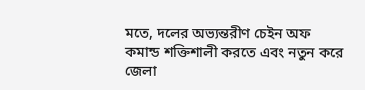মতে, দলের অভ্যন্তরীণ চেইন অফ কমান্ড শক্তিশালী করতে এবং নতুন করে জেলা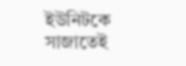ইউনিটকে সাজাতেই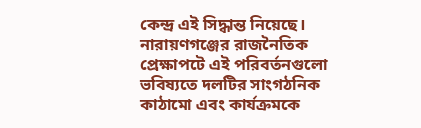কেন্দ্র এই সিদ্ধান্ত নিয়েছে। নারায়ণগঞ্জের রাজনৈতিক প্রেক্ষাপটে এই পরিবর্তনগুলো ভবিষ্যতে দলটির সাংগঠনিক কাঠামো এবং কার্যক্রমকে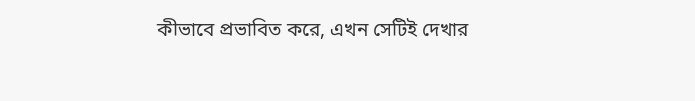কীভাবে প্রভাবিত করে, এখন সেটিই দেখার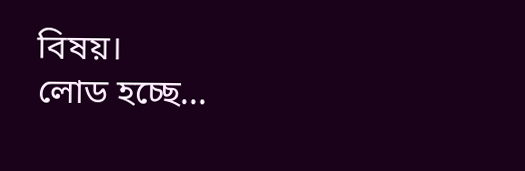বিষয়।
লোড হচ্ছে...